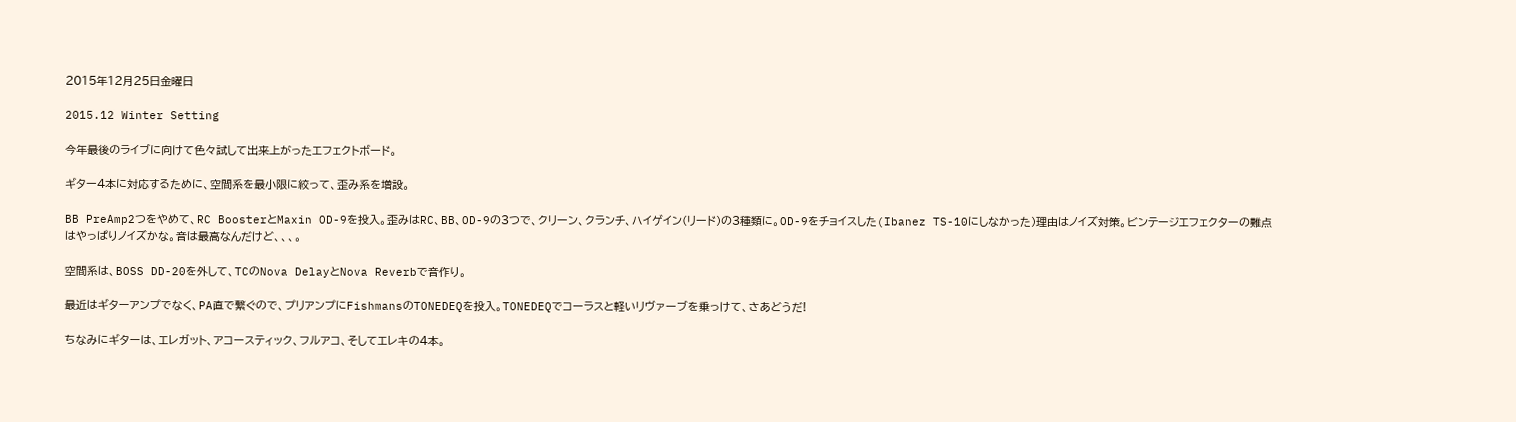2015年12月25日金曜日

2015.12 Winter Setting

今年最後のライブに向けて色々試して出来上がったエフェクトボード。

ギター4本に対応するために、空間系を最小限に絞って、歪み系を増設。

BB PreAmp2つをやめて、RC BoosterとMaxin OD-9を投入。歪みはRC、BB、OD-9の3つで、クリーン、クランチ、ハイゲイン(リード)の3種類に。OD-9をチョイスした(Ibanez TS-10にしなかった)理由はノイズ対策。ビンテージエフェクターの難点はやっぱりノイズかな。音は最高なんだけど、、、。

空間系は、BOSS DD-20を外して、TCのNova DelayとNova Reverbで音作り。

最近はギターアンプでなく、PA直で繋ぐので、プリアンプにFishmansのTONEDEQを投入。TONEDEQでコーラスと軽いリヴァーブを乗っけて、さあどうだ!

ちなみにギターは、エレガット、アコースティック、フルアコ、そしてエレキの4本。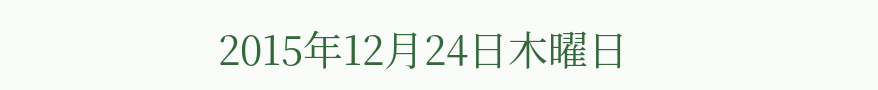2015年12月24日木曜日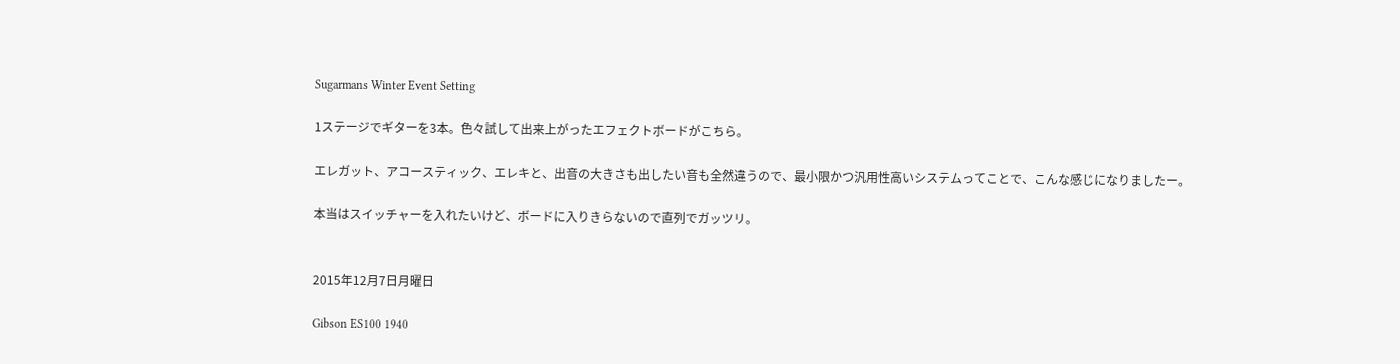Sugarmans Winter Event Setting

1ステージでギターを3本。色々試して出来上がったエフェクトボードがこちら。

エレガット、アコースティック、エレキと、出音の大きさも出したい音も全然違うので、最小限かつ汎用性高いシステムってことで、こんな感じになりましたー。

本当はスイッチャーを入れたいけど、ボードに入りきらないので直列でガッツリ。


2015年12月7日月曜日

Gibson ES100 1940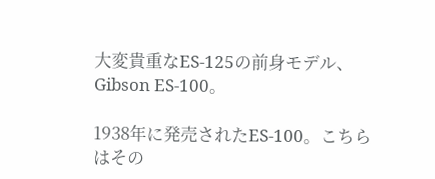大変貴重なES-125の前身モデル、Gibson ES-100。

1938年に発売されたES-100。こちらはその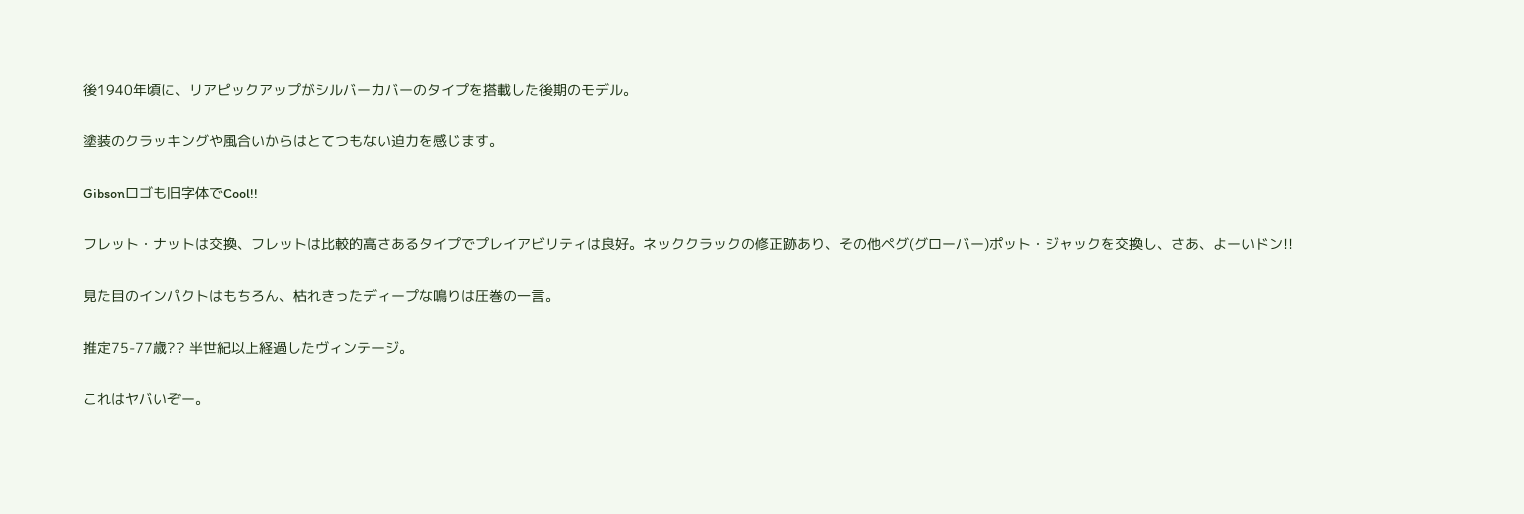後1940年頃に、リアピックアップがシルバーカバーのタイプを搭載した後期のモデル。

塗装のクラッキングや風合いからはとてつもない迫力を感じます。

Gibsonロゴも旧字体でCool!!

フレット・ナットは交換、フレットは比較的高さあるタイプでプレイアビリティは良好。ネッククラックの修正跡あり、その他ペグ(グローバー)ポット・ジャックを交換し、さあ、よーいドン!!

見た目のインパクトはもちろん、枯れきったディープな鳴りは圧巻の一言。

推定75-77歳?? 半世紀以上経過したヴィンテージ。

これはヤバいぞー。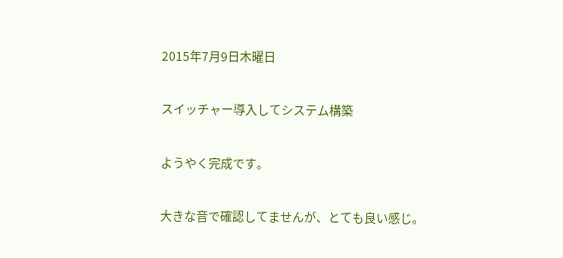2015年7月9日木曜日

スイッチャー導入してシステム構築

ようやく完成です。

大きな音で確認してませんが、とても良い感じ。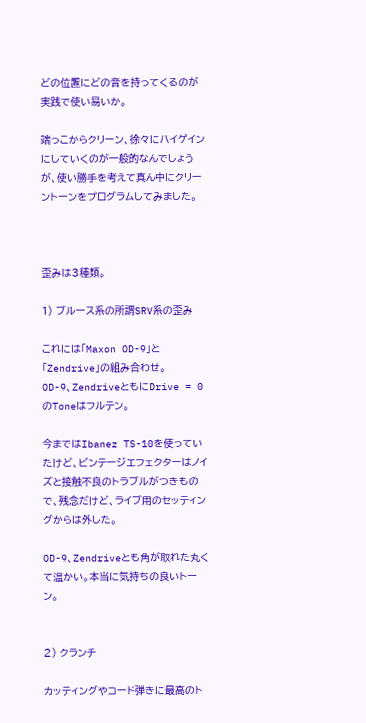どの位置にどの音を持ってくるのが実践で使い易いか。

端っこからクリーン、徐々にハイゲインにしていくのが一般的なんでしょうが、使い勝手を考えて真ん中にクリーントーンをプログラムしてみました。



歪みは3種類。

1) ブルース系の所謂SRV系の歪み

これには「Maxon OD-9」と「Zendrive」の組み合わせ。
OD-9、ZendriveともにDrive = 0 のToneはフルテン。

今まではIbanez TS-10を使っていたけど、ビンテージエフェクターはノイズと接触不良のトラブルがつきもので、残念だけど、ライブ用のセッティングからは外した。

OD-9、Zendriveとも角が取れた丸くて温かい。本当に気持ちの良いトーン。


2) クランチ

カッティングやコード弾きに最高のト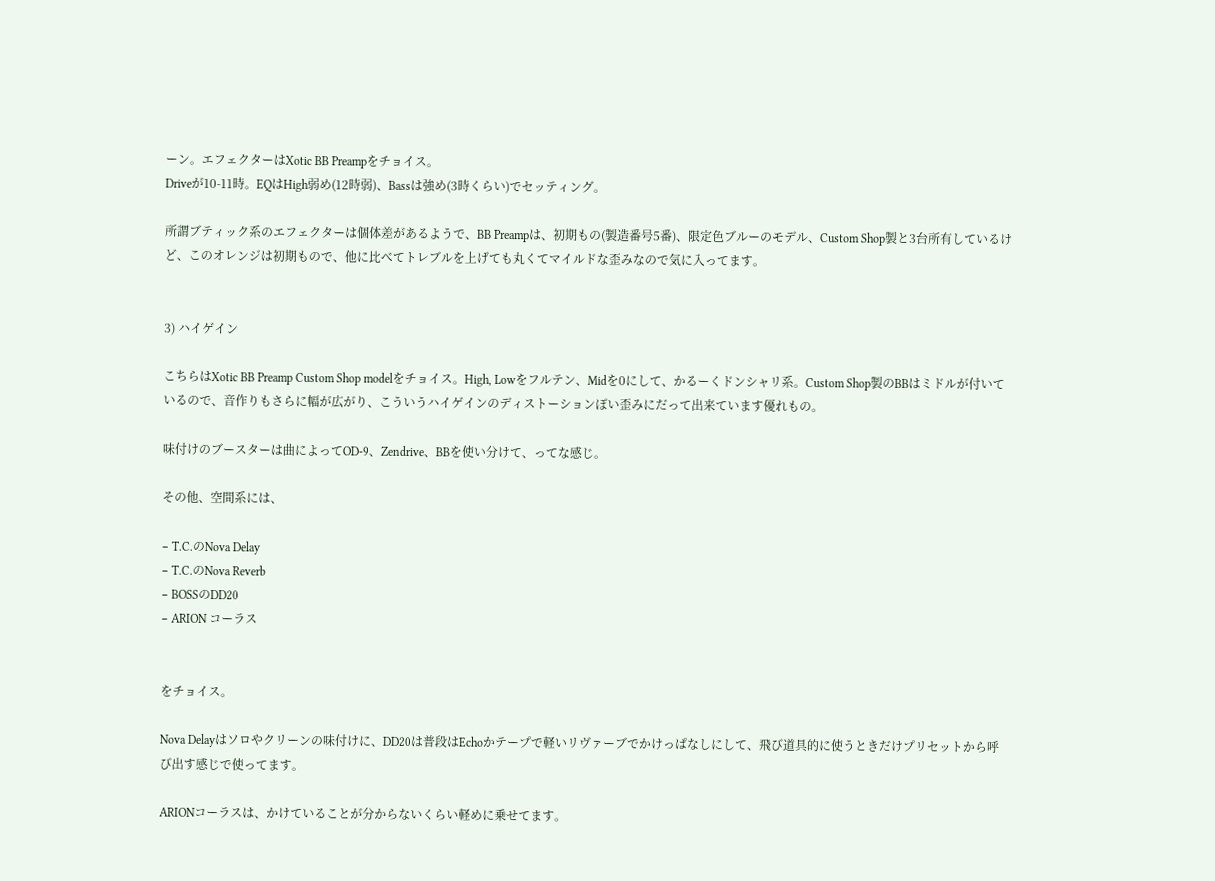ーン。エフェクターはXotic BB Preampをチョイス。
Driveが10-11時。EQはHigh弱め(12時弱)、Bassは強め(3時くらい)でセッティング。

所謂ブティック系のエフェクターは個体差があるようで、BB Preampは、初期もの(製造番号5番)、限定色ブルーのモデル、Custom Shop製と3台所有しているけど、このオレンジは初期もので、他に比べてトレブルを上げても丸くてマイルドな歪みなので気に入ってます。


3) ハイゲイン

こちらはXotic BB Preamp Custom Shop modelをチョイス。High, Lowをフルテン、Midを0にして、かるーくドンシャリ系。Custom Shop製のBBはミドルが付いているので、音作りもさらに幅が広がり、こういうハイゲインのディストーションぽい歪みにだって出来ています優れもの。

味付けのブースターは曲によってOD-9、Zendrive、BBを使い分けて、ってな感じ。

その他、空間系には、

− T.C.のNova Delay
− T.C.のNova Reverb
− BOSSのDD20
− ARION コーラス


をチョイス。

Nova Delayはソロやクリーンの味付けに、DD20は普段はEchoかテープで軽いリヴァーブでかけっぱなしにして、飛び道具的に使うときだけプリセットから呼び出す感じで使ってます。

ARIONコーラスは、かけていることが分からないくらい軽めに乗せてます。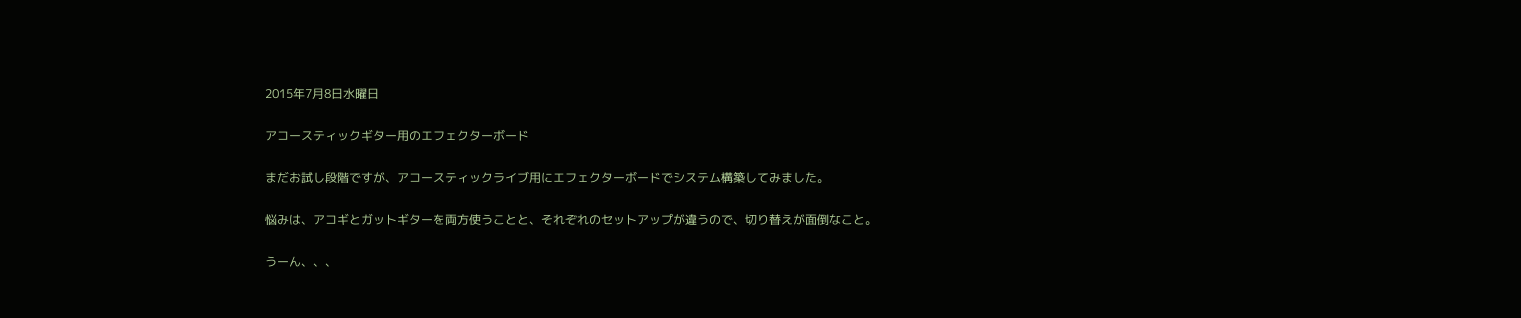2015年7月8日水曜日

アコースティックギター用のエフェクターボード

まだお試し段階ですが、アコースティックライブ用にエフェクターボードでシステム構築してみました。

悩みは、アコギとガットギターを両方使うことと、それぞれのセットアップが違うので、切り替えが面倒なこと。

うーん、、、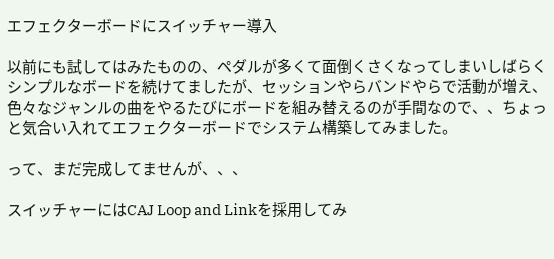エフェクターボードにスイッチャー導入

以前にも試してはみたものの、ペダルが多くて面倒くさくなってしまいしばらくシンプルなボードを続けてましたが、セッションやらバンドやらで活動が増え、色々なジャンルの曲をやるたびにボードを組み替えるのが手間なので、、ちょっと気合い入れてエフェクターボードでシステム構築してみました。

って、まだ完成してませんが、、、

スイッチャーにはCAJ Loop and Linkを採用してみ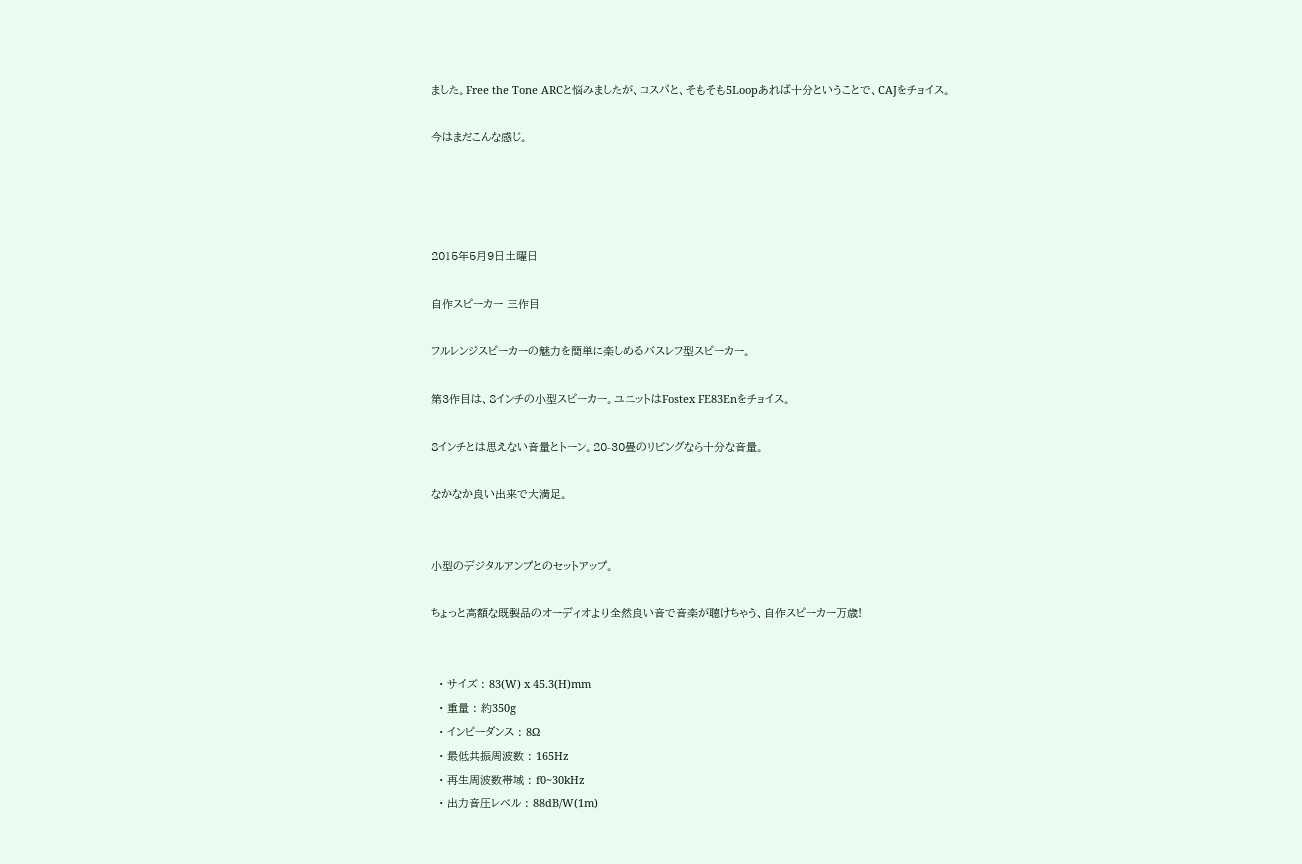ました。Free the Tone ARCと悩みましたが、コスパと、そもそも5Loopあれば十分ということで、CAJをチョイス。

今はまだこんな感じ。




2015年5月9日土曜日

自作スピーカー 三作目

フルレンジスピーカーの魅力を簡単に楽しめるバスレフ型スピーカー。

第3作目は、8インチの小型スピーカー。ユニットはFostex FE83Enをチョイス。

8インチとは思えない音量とトーン。20-30畳のリビングなら十分な音量。

なかなか良い出来で大満足。


小型のデジタルアンプとのセットアップ。

ちょっと高額な既製品のオーディオより全然良い音で音楽が聴けちゃう、自作スピーカー万歳!


  • サイズ : 83(W) x 45.3(H)mm
  • 重量 : 約350g
  • インピーダンス : 8Ω
  • 最低共振周波数 : 165Hz
  • 再生周波数帯域 : f0~30kHz
  • 出力音圧レベル : 88dB/W(1m)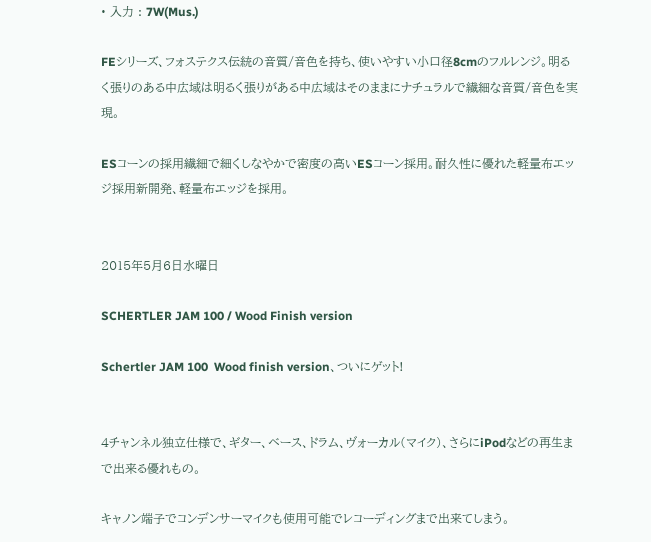• 入力 : 7W(Mus.)

FEシリーズ、フォステクス伝統の音質/音色を持ち、使いやすい小口径8cmのフルレンジ。明るく張りのある中広域は明るく張りがある中広域はそのままにナチュラルで繊細な音質/音色を実現。

ESコーンの採用繊細で細くしなやかで密度の高いESコーン採用。耐久性に優れた軽量布エッジ採用新開発、軽量布エッジを採用。


2015年5月6日水曜日

SCHERTLER JAM 100 / Wood Finish version

Schertler JAM 100  Wood finish version、ついにゲット!


4チャンネル独立仕様で、ギター、ベース、ドラム、ヴォーカル(マイク)、さらにiPodなどの再生まで出来る優れもの。

キャノン端子でコンデンサーマイクも使用可能でレコーディングまで出来てしまう。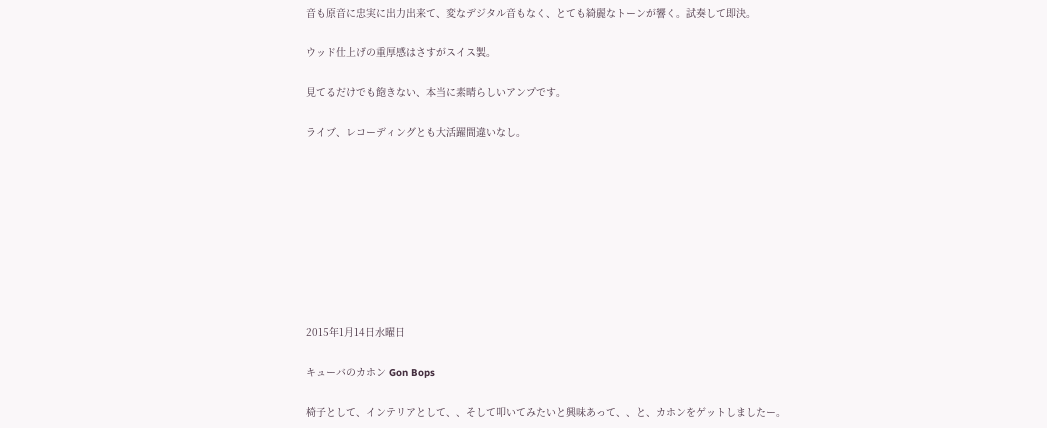音も原音に忠実に出力出来て、変なデジタル音もなく、とても綺麗なトーンが響く。試奏して即決。

ウッド仕上げの重厚感はさすがスイス製。

見てるだけでも飽きない、本当に素晴らしいアンプです。

ライブ、レコーディングとも大活躍間違いなし。









2015年1月14日水曜日

キューバのカホン Gon Bops

椅子として、インテリアとして、、そして叩いてみたいと興味あって、、と、カホンをゲットしましたー。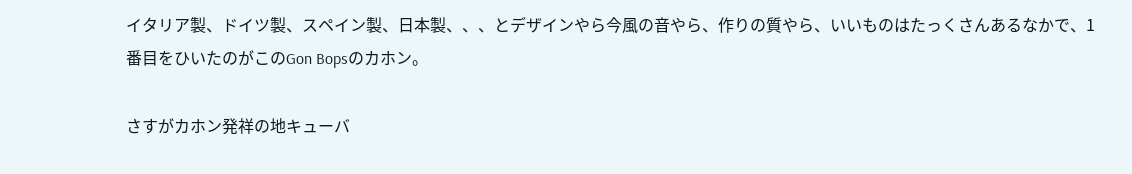イタリア製、ドイツ製、スペイン製、日本製、、、とデザインやら今風の音やら、作りの質やら、いいものはたっくさんあるなかで、1番目をひいたのがこのGon Bopsのカホン。

さすがカホン発祥の地キューバ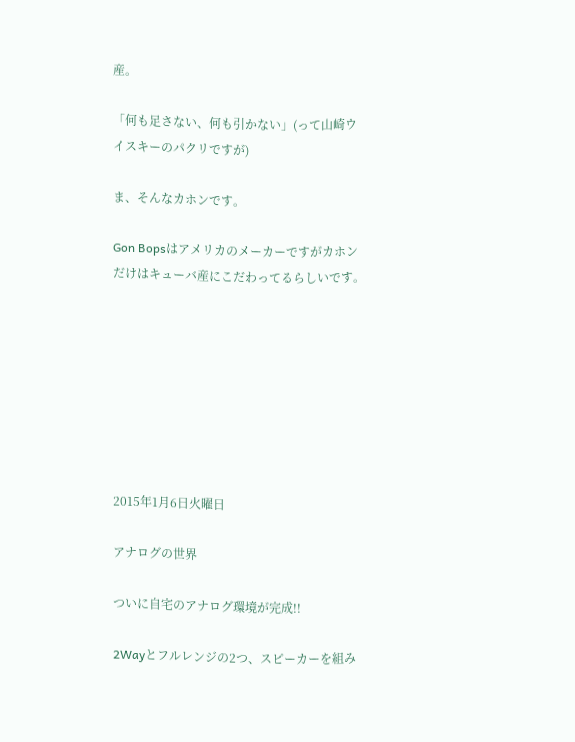産。

「何も足さない、何も引かない」(って山崎ウイスキーのパクリですが)

ま、そんなカホンです。

Gon Bopsはアメリカのメーカーですがカホンだけはキューバ産にこだわってるらしいです。








2015年1月6日火曜日

アナログの世界

ついに自宅のアナログ環境が完成!!

2Wayとフルレンジの2つ、スピーカーを組み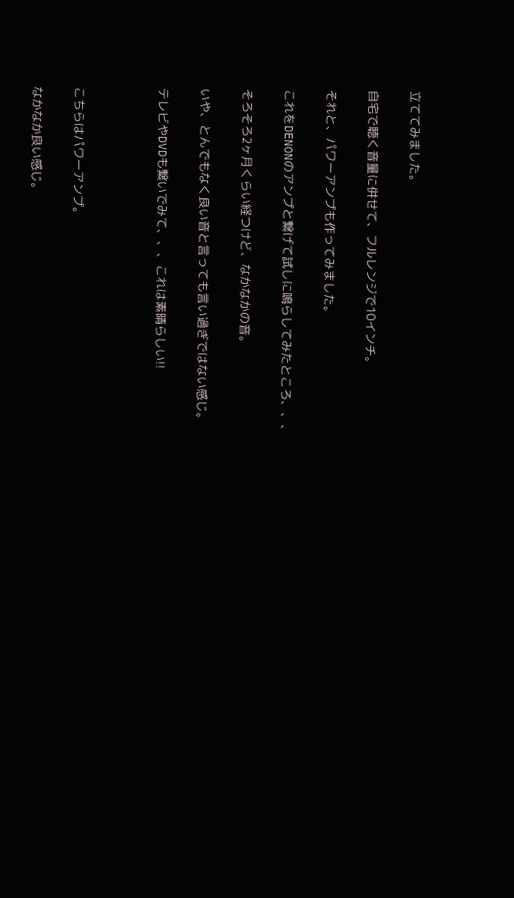立ててみました。

自宅で聴く音量に併せて、フルレンジで10インチ。

それと、パワーアンプも作ってみました。

これをDENONのアンプと繋げて試しに鳴らしてみたところ、、、

そろそろ2ヶ月くらい経つけど、なかなかの音。

いや、とんでもなく良い音と言っても言い過ぎではない感じ。

テレビやDVDも繋いでみて、、、これは素晴らしい!!



こちらはパワーアンプ。

なかなか良い感じ。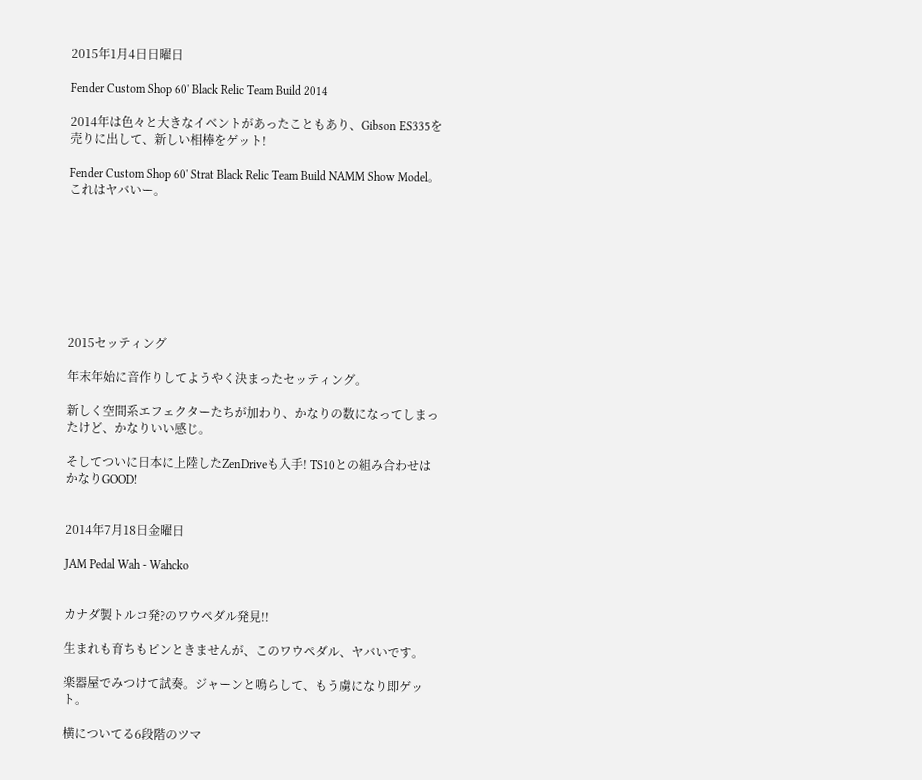2015年1月4日日曜日

Fender Custom Shop 60' Black Relic Team Build 2014

2014年は色々と大きなイベントがあったこともあり、Gibson ES335を売りに出して、新しい相棒をゲット!

Fender Custom Shop 60' Strat Black Relic Team Build NAMM Show Model。これはヤバいー。








2015セッティング

年末年始に音作りしてようやく決まったセッティング。

新しく空間系エフェクターたちが加わり、かなりの数になってしまったけど、かなりいい感じ。

そしてついに日本に上陸したZenDriveも入手! TS10との組み合わせはかなりGOOD!


2014年7月18日金曜日

JAM Pedal Wah - Wahcko


カナダ製トルコ発?のワウペダル発見!!

生まれも育ちもピンときませんが、このワウペダル、ヤバいです。

楽器屋でみつけて試奏。ジャーンと鳴らして、もう虜になり即ゲット。

横についてる6段階のツマ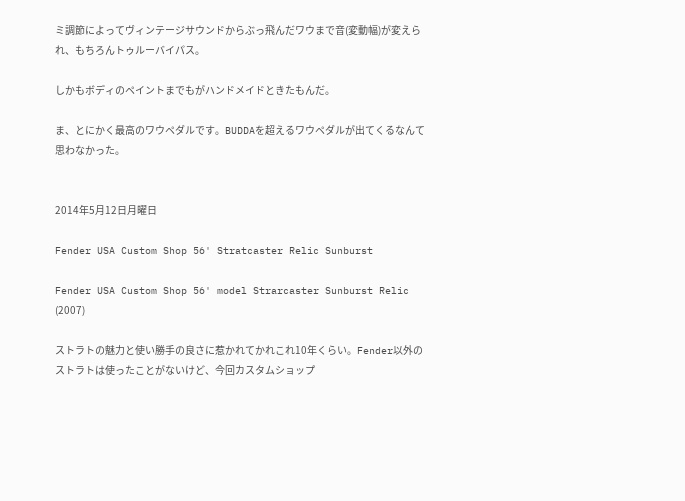ミ調節によってヴィンテージサウンドからぶっ飛んだワウまで音(変動幅)が変えられ、もちろんトゥルーバイパス。

しかもボディのペイントまでもがハンドメイドときたもんだ。

ま、とにかく最高のワウペダルです。BUDDAを超えるワウペダルが出てくるなんて思わなかった。


2014年5月12日月曜日

Fender USA Custom Shop 56' Stratcaster Relic Sunburst

Fender USA Custom Shop 56' model Strarcaster Sunburst Relic (2007)

ストラトの魅力と使い勝手の良さに惹かれてかれこれ10年くらい。Fender以外のストラトは使ったことがないけど、今回カスタムショップ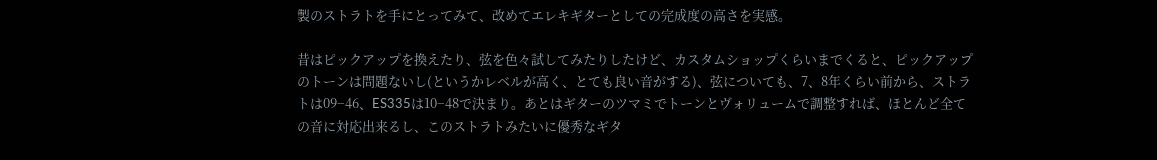製のストラトを手にとってみて、改めてエレキギターとしての完成度の高さを実感。

昔はピックアップを換えたり、弦を色々試してみたりしたけど、カスタムショップくらいまでくると、ピックアップのトーンは問題ないし(というかレベルが高く、とても良い音がする)、弦についても、7、8年くらい前から、ストラトは09−46、ES335は10−48で決まり。あとはギターのツマミでトーンとヴォリュームで調整すれば、ほとんど全ての音に対応出来るし、このストラトみたいに優秀なギタ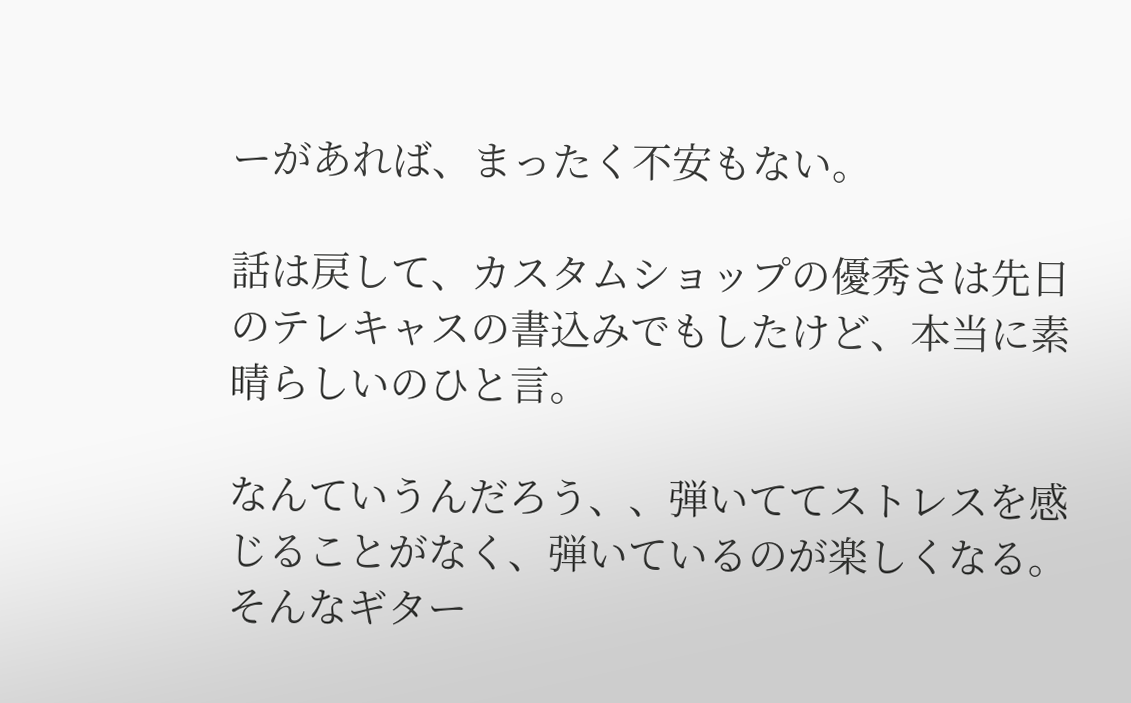ーがあれば、まったく不安もない。

話は戻して、カスタムショップの優秀さは先日のテレキャスの書込みでもしたけど、本当に素晴らしいのひと言。

なんていうんだろう、、弾いててストレスを感じることがなく、弾いているのが楽しくなる。そんなギター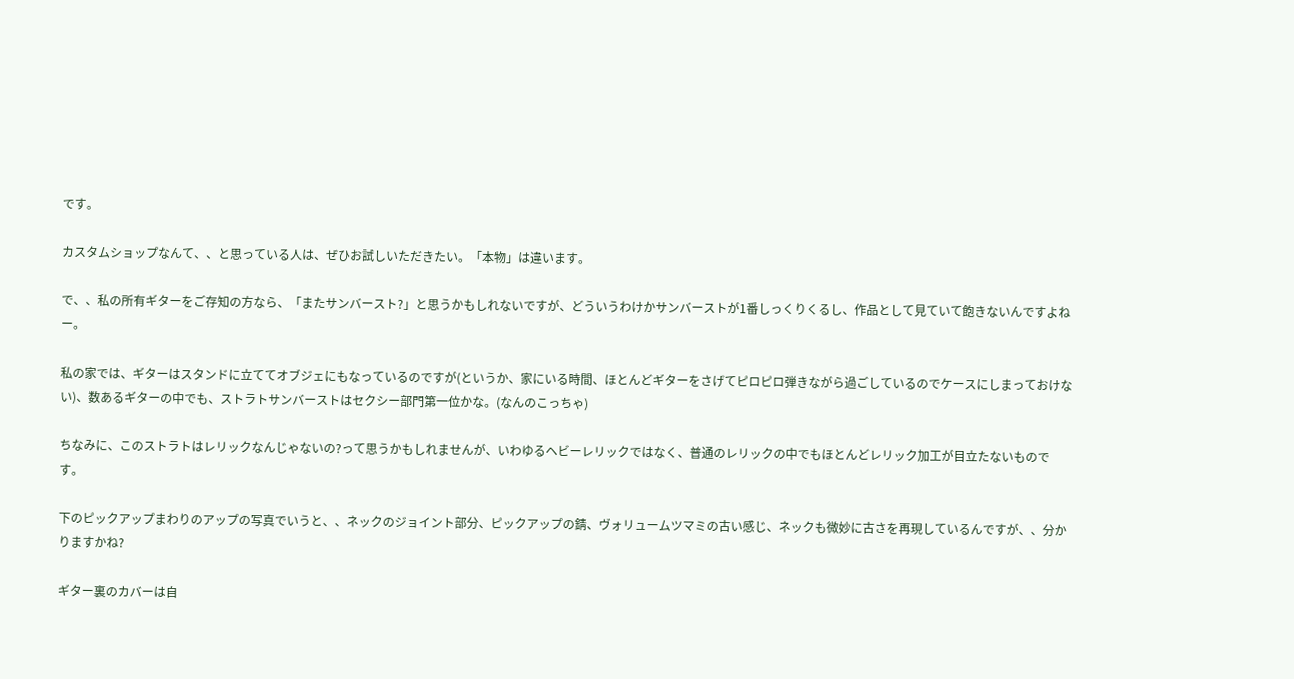です。

カスタムショップなんて、、と思っている人は、ぜひお試しいただきたい。「本物」は違います。

で、、私の所有ギターをご存知の方なら、「またサンバースト?」と思うかもしれないですが、どういうわけかサンバーストが1番しっくりくるし、作品として見ていて飽きないんですよねー。

私の家では、ギターはスタンドに立ててオブジェにもなっているのですが(というか、家にいる時間、ほとんどギターをさげてピロピロ弾きながら過ごしているのでケースにしまっておけない)、数あるギターの中でも、ストラトサンバーストはセクシー部門第一位かな。(なんのこっちゃ)

ちなみに、このストラトはレリックなんじゃないの?って思うかもしれませんが、いわゆるヘビーレリックではなく、普通のレリックの中でもほとんどレリック加工が目立たないものです。

下のピックアップまわりのアップの写真でいうと、、ネックのジョイント部分、ピックアップの錆、ヴォリュームツマミの古い感じ、ネックも微妙に古さを再現しているんですが、、分かりますかね?

ギター裏のカバーは自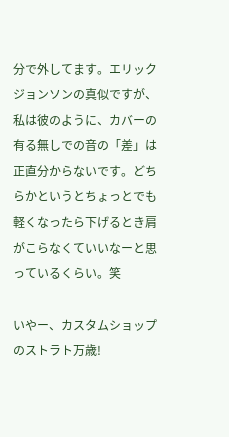分で外してます。エリックジョンソンの真似ですが、私は彼のように、カバーの有る無しでの音の「差」は正直分からないです。どちらかというとちょっとでも軽くなったら下げるとき肩がこらなくていいなーと思っているくらい。笑

いやー、カスタムショップのストラト万歳!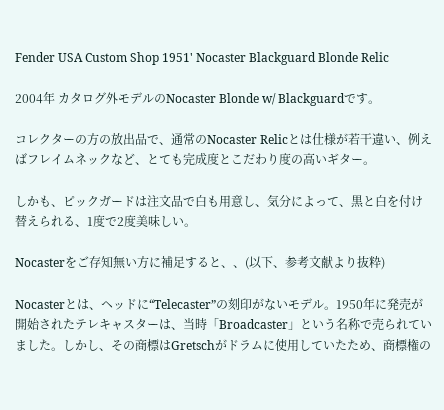Fender USA Custom Shop 1951' Nocaster Blackguard Blonde Relic

2004年 カタログ外モデルのNocaster Blonde w/ Blackguardです。

コレクターの方の放出品で、通常のNocaster Relicとは仕様が若干違い、例えばフレイムネックなど、とても完成度とこだわり度の高いギター。

しかも、ピックガードは注文品で白も用意し、気分によって、黒と白を付け替えられる、1度で2度美味しい。

Nocasterをご存知無い方に補足すると、、(以下、参考文献より抜粋)

Nocasterとは、ヘッドに“Telecaster”の刻印がないモデル。1950年に発売が開始されたテレキャスターは、当時「Broadcaster」という名称で売られていました。しかし、その商標はGretschがドラムに使用していたため、商標権の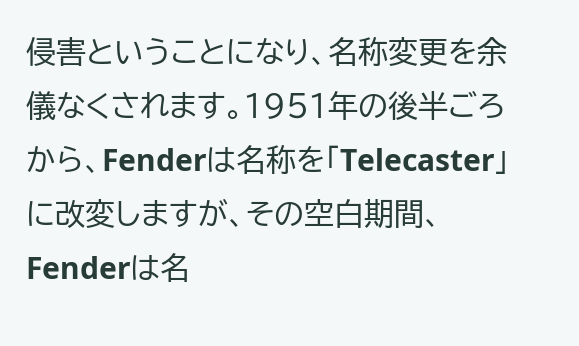侵害ということになり、名称変更を余儀なくされます。1951年の後半ごろから、Fenderは名称を「Telecaster」に改変しますが、その空白期間、Fenderは名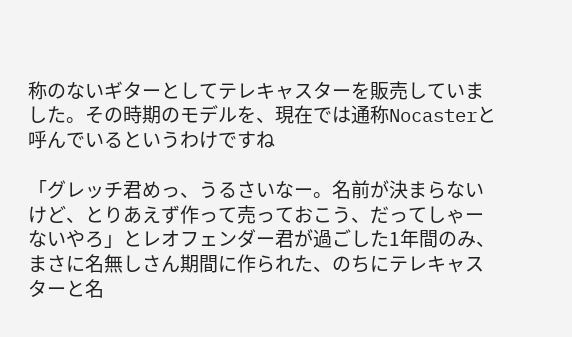称のないギターとしてテレキャスターを販売していました。その時期のモデルを、現在では通称Nocasterと呼んでいるというわけですね

「グレッチ君めっ、うるさいなー。名前が決まらないけど、とりあえず作って売っておこう、だってしゃーないやろ」とレオフェンダー君が過ごした1年間のみ、まさに名無しさん期間に作られた、のちにテレキャスターと名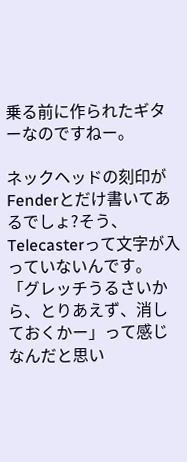乗る前に作られたギターなのですねー。

ネックヘッドの刻印がFenderとだけ書いてあるでしょ?そう、Telecasterって文字が入っていないんです。「グレッチうるさいから、とりあえず、消しておくかー」って感じなんだと思い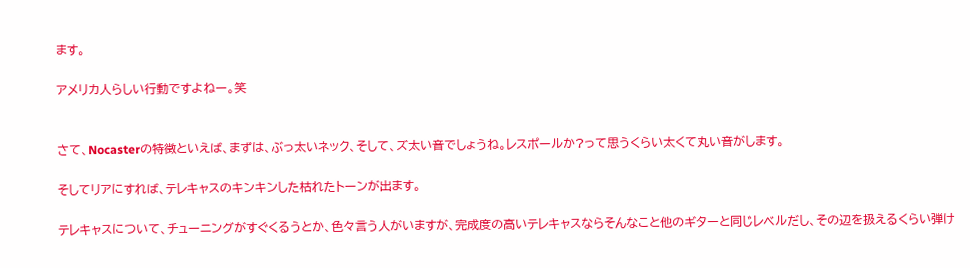ます。

アメリカ人らしい行動ですよねー。笑


さて、Nocasterの特徴といえば、まずは、ぶっ太いネック、そして、ズ太い音でしょうね。レスポールか?って思うくらい太くて丸い音がします。

そしてリアにすれば、テレキャスのキンキンした枯れたトーンが出ます。

テレキャスについて、チューニングがすぐくるうとか、色々言う人がいますが、完成度の高いテレキャスならそんなこと他のギターと同じレベルだし、その辺を扱えるくらい弾け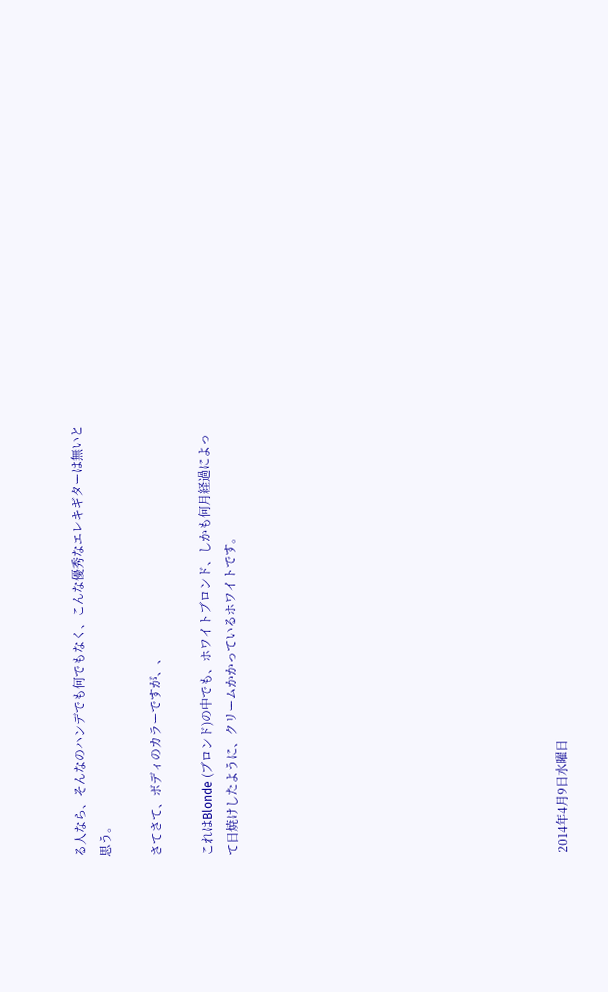る人なら、そんなのハンデでも何でもなく、こんな優秀なエレキギターは無いと思う。

さてさて、ボディのカラーですが、、

これはBlonde (ブロンド)の中でも、ホワイトブロンド、しかも何月経過によって日焼けしたように、クリームかかっているホワイトです。












2014年4月9日水曜日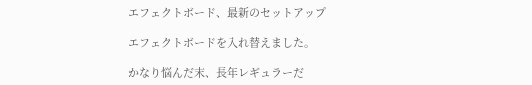エフェクトボード、最新のセットアップ

エフェクトボードを入れ替えました。

かなり悩んだ末、長年レギュラーだ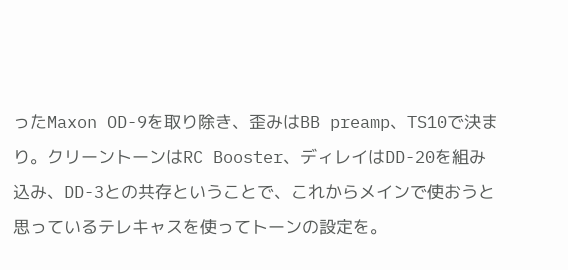ったMaxon OD-9を取り除き、歪みはBB preamp、TS10で決まり。クリーントーンはRC Booster、ディレイはDD-20を組み込み、DD-3との共存ということで、これからメインで使おうと思っているテレキャスを使ってトーンの設定を。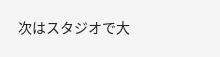次はスタジオで大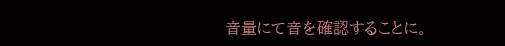音量にて音を確認することに。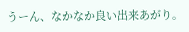うーん、なかなか良い出来あがり。